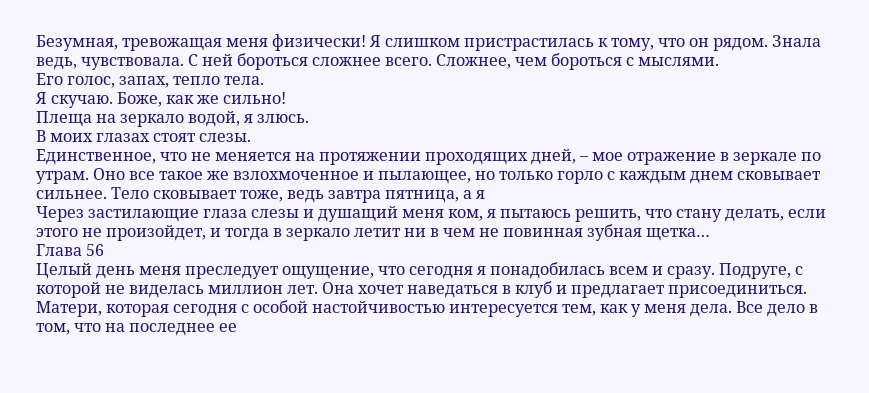Безумная, тревожащая меня физически! Я слишком пристрастилась к тому, что он рядом. Знала ведь, чувствовала. С ней бороться сложнее всего. Сложнее, чем бороться с мыслями.
Его голос, запах, тепло тела.
Я скучаю. Боже, как же сильно!
Плеща на зеркало водой, я злюсь.
В моих глазах стоят слезы.
Единственное, что не меняется на протяжении проходящих дней, – мое отражение в зеркале по утрам. Оно все такое же взлохмоченное и пылающее, но только горло с каждым днем сковывает сильнее. Тело сковывает тоже, ведь завтра пятница, а я
Через застилающие глаза слезы и душащий меня ком, я пытаюсь решить, что стану делать, если этого не произойдет, и тогда в зеркало летит ни в чем не повинная зубная щетка…
Глава 56
Целый день меня преследует ощущение, что сегодня я понадобилась всем и сразу. Подруге, с которой не виделась миллион лет. Она хочет наведаться в клуб и предлагает присоединиться. Матери, которая сегодня с особой настойчивостью интересуется тем, как у меня дела. Все дело в том, что на последнее ее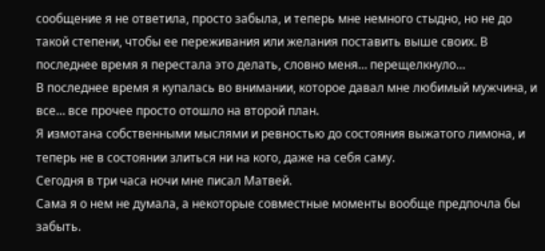сообщение я не ответила, просто забыла, и теперь мне немного стыдно, но не до такой степени, чтобы ее переживания или желания поставить выше своих. В последнее время я перестала это делать, словно меня… перещелкнуло…
В последнее время я купалась во внимании, которое давал мне любимый мужчина, и все… все прочее просто отошло на второй план.
Я измотана собственными мыслями и ревностью до состояния выжатого лимона, и теперь не в состоянии злиться ни на кого, даже на себя саму.
Сегодня в три часа ночи мне писал Матвей.
Сама я о нем не думала, а некоторые совместные моменты вообще предпочла бы забыть.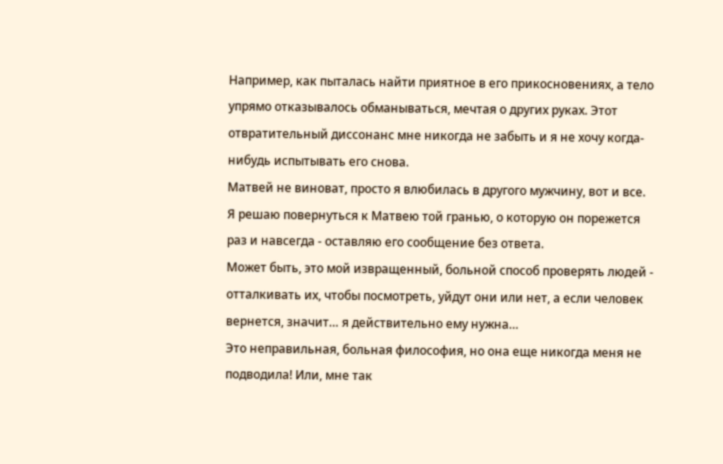Например, как пыталась найти приятное в его прикосновениях, а тело упрямо отказывалось обманываться, мечтая о других руках. Этот отвратительный диссонанс мне никогда не забыть и я не хочу когда-нибудь испытывать его снова.
Матвей не виноват, просто я влюбилась в другого мужчину, вот и все.
Я решаю повернуться к Матвею той гранью, о которую он порежется раз и навсегда - оставляю его сообщение без ответа.
Может быть, это мой извращенный, больной способ проверять людей - отталкивать их, чтобы посмотреть, уйдут они или нет, а если человек вернется, значит… я действительно ему нужна…
Это неправильная, больная философия, но она еще никогда меня не подводила! Или, мне так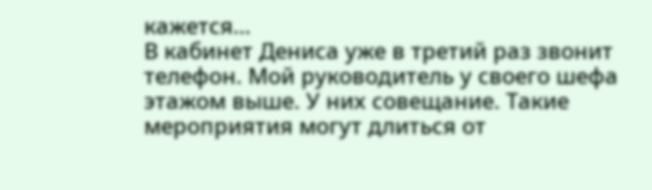кажется…
В кабинет Дениса уже в третий раз звонит телефон. Мой руководитель у своего шефа этажом выше. У них совещание. Такие мероприятия могут длиться от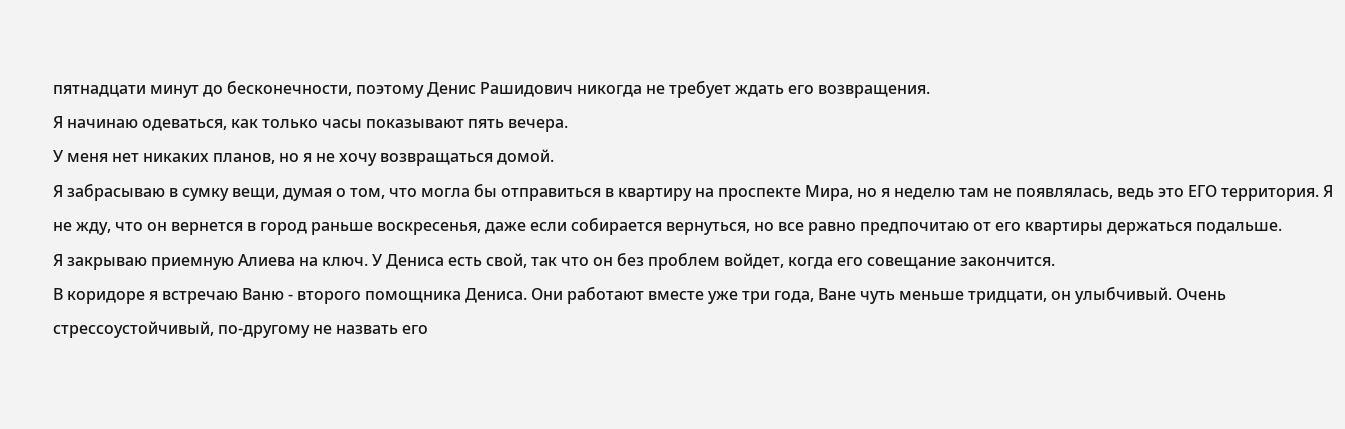пятнадцати минут до бесконечности, поэтому Денис Рашидович никогда не требует ждать его возвращения.
Я начинаю одеваться, как только часы показывают пять вечера.
У меня нет никаких планов, но я не хочу возвращаться домой.
Я забрасываю в сумку вещи, думая о том, что могла бы отправиться в квартиру на проспекте Мира, но я неделю там не появлялась, ведь это ЕГО территория. Я не жду, что он вернется в город раньше воскресенья, даже если собирается вернуться, но все равно предпочитаю от его квартиры держаться подальше.
Я закрываю приемную Алиева на ключ. У Дениса есть свой, так что он без проблем войдет, когда его совещание закончится.
В коридоре я встречаю Ваню - второго помощника Дениса. Они работают вместе уже три года, Ване чуть меньше тридцати, он улыбчивый. Очень стрессоустойчивый, по-другому не назвать его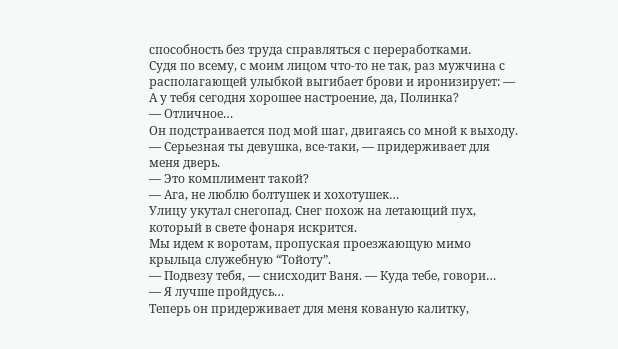способность без труда справляться с переработками.
Судя по всему, с моим лицом что-то не так, раз мужчина с располагающей улыбкой выгибает брови и иронизирует: — А у тебя сегодня хорошее настроение, да, Полинка?
— Отличное…
Он подстраивается под мой шаг, двигаясь со мной к выходу.
— Серьезная ты девушка, все-таки, — придерживает для меня дверь.
— Это комплимент такой?
— Ага, не люблю болтушек и хохотушек…
Улицу укутал снегопад. Снег похож на летающий пух, который в свете фонаря искрится.
Мы идем к воротам, пропуская проезжающую мимо крыльца служебную “Тойоту”.
— Подвезу тебя, — снисходит Ваня. — Куда тебе, говори…
— Я лучше пройдусь…
Теперь он придерживает для меня кованую калитку,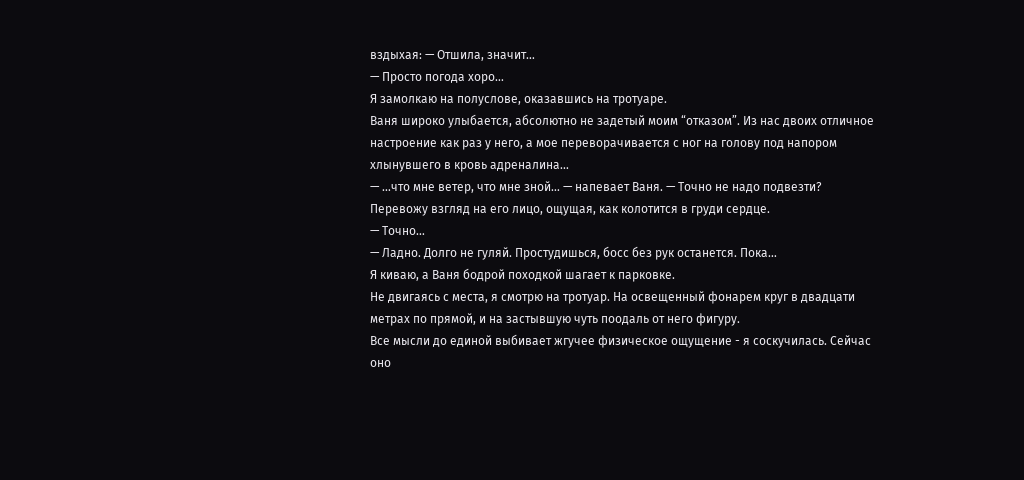вздыхая: — Отшила, значит…
— Просто погода хоро…
Я замолкаю на полуслове, оказавшись на тротуаре.
Ваня широко улыбается, абсолютно не задетый моим “отказом”. Из нас двоих отличное настроение как раз у него, а мое переворачивается с ног на голову под напором хлынувшего в кровь адреналина…
— …что мне ветер, что мне зной… — напевает Ваня. — Точно не надо подвезти?
Перевожу взгляд на его лицо, ощущая, как колотится в груди сердце.
— Точно…
— Ладно. Долго не гуляй. Простудишься, босс без рук останется. Пока…
Я киваю, а Ваня бодрой походкой шагает к парковке.
Не двигаясь с места, я смотрю на тротуар. На освещенный фонарем круг в двадцати метрах по прямой, и на застывшую чуть поодаль от него фигуру.
Все мысли до единой выбивает жгучее физическое ощущение - я соскучилась. Сейчас оно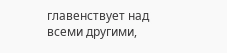главенствует над всеми другими,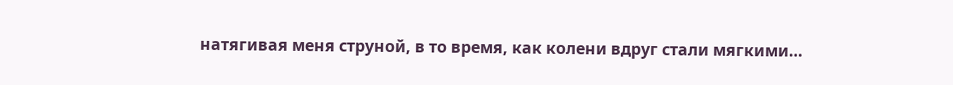натягивая меня струной, в то время, как колени вдруг стали мягкими…